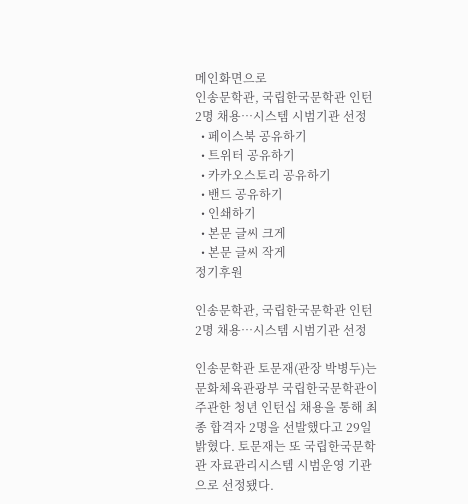메인화면으로
인송문학관, 국립한국문학관 인턴 2명 채용…시스템 시범기관 선정
  • 페이스북 공유하기
  • 트위터 공유하기
  • 카카오스토리 공유하기
  • 밴드 공유하기
  • 인쇄하기
  • 본문 글씨 크게
  • 본문 글씨 작게
정기후원

인송문학관, 국립한국문학관 인턴 2명 채용…시스템 시범기관 선정

인송문학관 토문재(관장 박병두)는 문화체육관광부 국립한국문학관이 주관한 청년 인턴십 채용을 통해 최종 합격자 2명을 선발했다고 29일 밝혔다. 토문재는 또 국립한국문학관 자료관리시스템 시범운영 기관으로 선정됐다.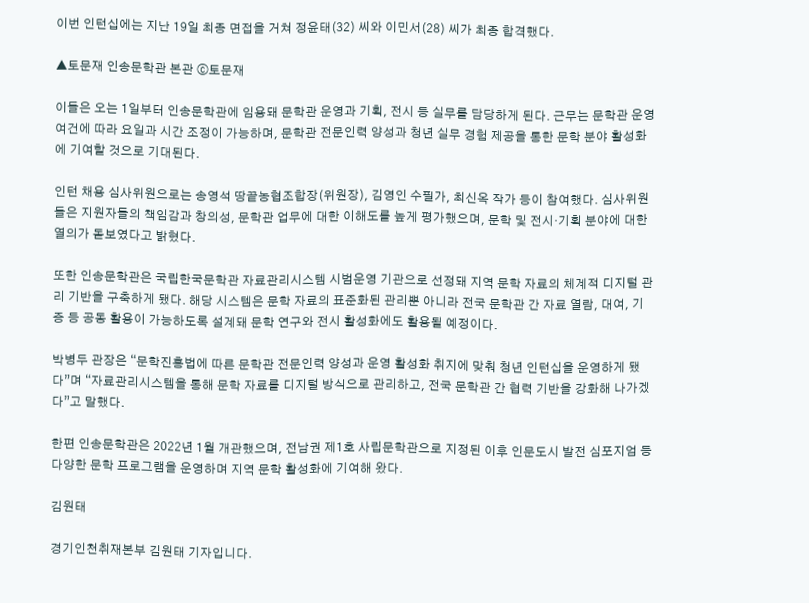이번 인턴십에는 지난 19일 최종 면접을 거쳐 정윤태(32) 씨와 이민서(28) 씨가 최종 합격했다.

▲토문재 인송문학관 본관 ⓒ토문재

이들은 오는 1일부터 인송문학관에 임용돼 문학관 운영과 기획, 전시 등 실무를 담당하게 된다. 근무는 문학관 운영 여건에 따라 요일과 시간 조정이 가능하며, 문학관 전문인력 양성과 청년 실무 경험 제공을 통한 문학 분야 활성화에 기여할 것으로 기대된다.

인턴 채용 심사위원으로는 송영석 땅끝농협조합장(위원장), 김영인 수필가, 최신옥 작가 등이 참여했다. 심사위원들은 지원자들의 책임감과 창의성, 문학관 업무에 대한 이해도를 높게 평가했으며, 문학 및 전시·기획 분야에 대한 열의가 돋보였다고 밝혔다.

또한 인송문학관은 국립한국문학관 자료관리시스템 시범운영 기관으로 선정돼 지역 문학 자료의 체계적 디지털 관리 기반을 구축하게 됐다. 해당 시스템은 문학 자료의 표준화된 관리뿐 아니라 전국 문학관 간 자료 열람, 대여, 기증 등 공동 활용이 가능하도록 설계돼 문학 연구와 전시 활성화에도 활용될 예정이다.

박병두 관장은 “문학진흥법에 따른 문학관 전문인력 양성과 운영 활성화 취지에 맞춰 청년 인턴십을 운영하게 됐다”며 “자료관리시스템을 통해 문학 자료를 디지털 방식으로 관리하고, 전국 문학관 간 협력 기반을 강화해 나가겠다”고 말했다.

한편 인송문학관은 2022년 1월 개관했으며, 전남권 제1호 사립문학관으로 지정된 이후 인문도시 발전 심포지엄 등 다양한 문학 프로그램을 운영하며 지역 문학 활성화에 기여해 왔다.

김원태

경기인천취재본부 김원태 기자입니다.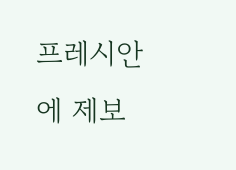프레시안에 제보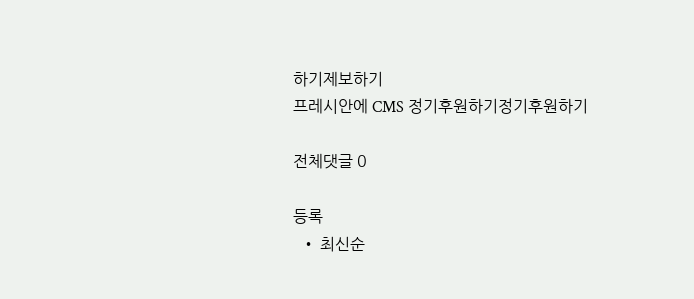하기제보하기
프레시안에 CMS 정기후원하기정기후원하기

전체댓글 0

등록
  • 최신순